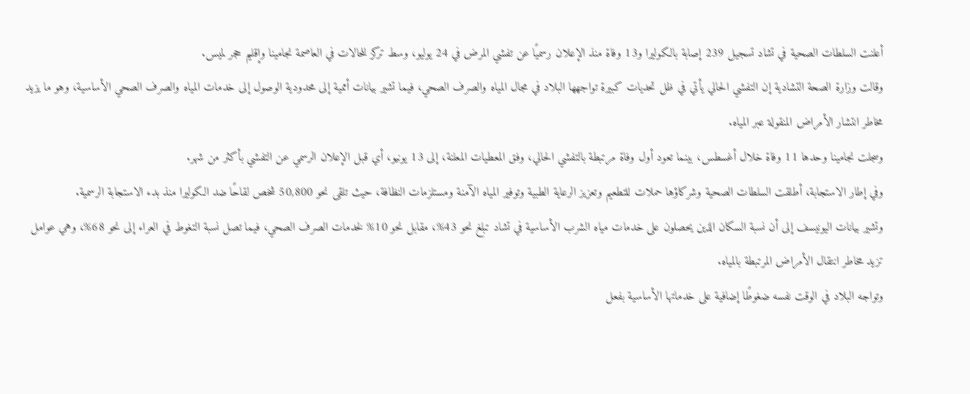أعلنت السلطات الصحية في تشاد تسجيل 239 إصابة بالكوليرا و13 وفاة منذ الإعلان رسميًا عن تفشي المرض في 24 يوليو، وسط تركز للحالات في العاصمة نجامينا وإقليم حجر لميس.
وقالت وزارة الصحة التشادية إن التفشي الحالي يأتي في ظل تحديات كبيرة تواجهها البلاد في مجال المياه والصرف الصحي، فيما تشير بيانات أممية إلى محدودية الوصول إلى خدمات المياه والصرف الصحي الأساسية، وهو ما يزيد مخاطر انتشار الأمراض المنقولة عبر المياه.
وسجلت نجامينا وحدها 11 وفاة خلال أغسطس، بينما تعود أول وفاة مرتبطة بالتفشي الحالي، وفق المعطيات المعلنة، إلى 13 يونيو، أي قبل الإعلان الرسمي عن التفشي بأكثر من شهر.
وفي إطار الاستجابة، أطلقت السلطات الصحية وشركاؤها حملات للتطعيم وتعزيز الرعاية الطبية وتوفير المياه الآمنة ومستلزمات النظافة، حيث تلقى نحو 50,800 شخص لقاحًا ضد الكوليرا منذ بدء الاستجابة الرسمية.
وتشير بيانات اليونيسف إلى أن نسبة السكان الذين يحصلون على خدمات مياه الشرب الأساسية في تشاد تبلغ نحو 43%، مقابل نحو 10% لخدمات الصرف الصحي، فيما تصل نسبة التغوط في العراء إلى نحو 68%، وهي عوامل تزيد مخاطر انتقال الأمراض المرتبطة بالمياه.
وتواجه البلاد في الوقت نفسه ضغوطًا إضافية على خدماتها الأساسية بفعل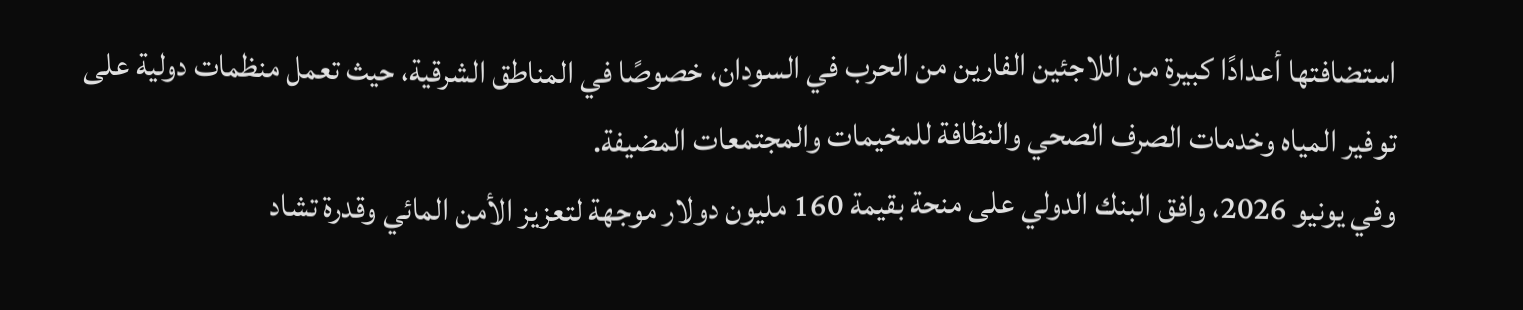استضافتها أعدادًا كبيرة من اللاجئين الفارين من الحرب في السودان، خصوصًا في المناطق الشرقية، حيث تعمل منظمات دولية على توفير المياه وخدمات الصرف الصحي والنظافة للمخيمات والمجتمعات المضيفة.
وفي يونيو 2026، وافق البنك الدولي على منحة بقيمة 160 مليون دولار موجهة لتعزيز الأمن المائي وقدرة تشاد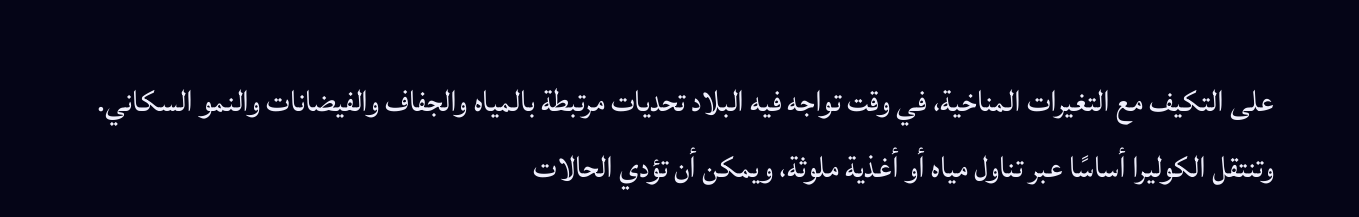على التكيف مع التغيرات المناخية، في وقت تواجه فيه البلاد تحديات مرتبطة بالمياه والجفاف والفيضانات والنمو السكاني.
وتنتقل الكوليرا أساسًا عبر تناول مياه أو أغذية ملوثة، ويمكن أن تؤدي الحالات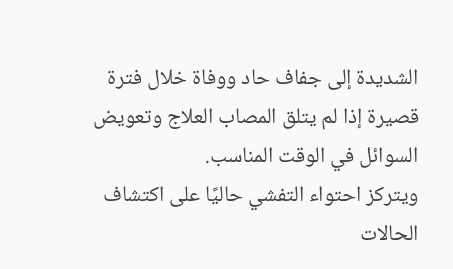الشديدة إلى جفاف حاد ووفاة خلال فترة قصيرة إذا لم يتلق المصاب العلاج وتعويض السوائل في الوقت المناسب.
ويتركز احتواء التفشي حاليًا على اكتشاف الحالات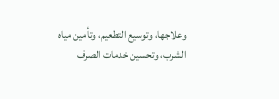وعلاجها، وتوسيع التطعيم، وتأمين مياه الشرب، وتحسين خدمات الصرف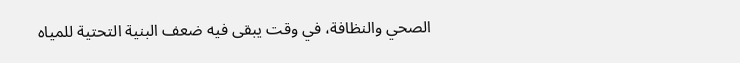الصحي والنظافة، في وقت يبقى فيه ضعف البنية التحتية للمياه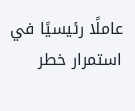عاملًا رئيسيًا في استمرار خطر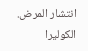انتشار المرض.
الكوليرا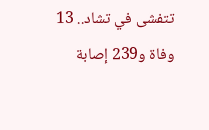تتفشى في تشاد.. 13 وفاة و239 إصابة